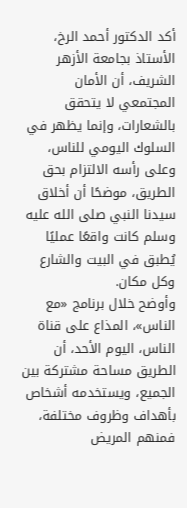أكد الدكتور أحمد الرخ، الأستاذ بجامعة الأزهر الشريف، أن الأمان المجتمعي لا يتحقق بالشعارات، وإنما يظهر في السلوك اليومي للناس، وعلى رأسه الالتزام بحق الطريق، موضحًا أن أخلاق سيدنا النبي صلى الله عليه وسلم كانت واقعًا عمليًا يُطبق في البيت والشارع وكل مكان.
وأوضح خلال برنامج «مع الناس»، المذاع على قناة الناس، اليوم الأحد، أن الطريق مساحة مشتركة بين الجميع، ويستخدمه أشخاص بأهداف وظروف مختلفة، فمنهم المريض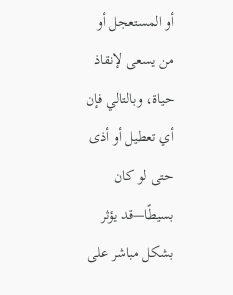أو المستعجل أو من يسعى لإنقاذ حياة، وبالتالي فإن أي تعطيل أو أذى حتى لو كان بسيطًا—قد يؤثر بشكل مباشر على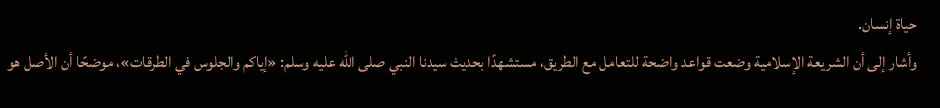حياة إنسان.
وأشار إلى أن الشريعة الإسلامية وضعت قواعد واضحة للتعامل مع الطريق، مستشهدًا بحديث سيدنا النبي صلى الله عليه وسلم: «إياكم والجلوس في الطرقات»، موضحًا أن الأصل هو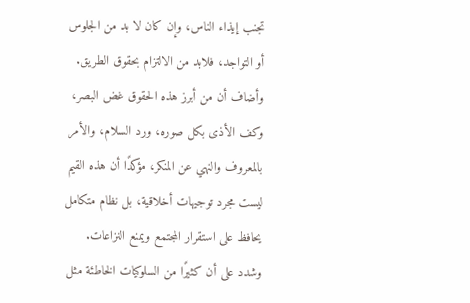تجنب إيذاء الناس، وإن كان لا بد من الجلوس أو التواجد، فلابد من الالتزام بحقوق الطريق.
وأضاف أن من أبرز هذه الحقوق غض البصر، وكف الأذى بكل صوره، ورد السلام، والأمر بالمعروف والنهي عن المنكر، مؤكدًا أن هذه القيم ليست مجرد توجيهات أخلاقية، بل نظام متكامل يحافظ على استقرار المجتمع ويمنع النزاعات.
وشدد على أن كثيرًا من السلوكيات الخاطئة مثل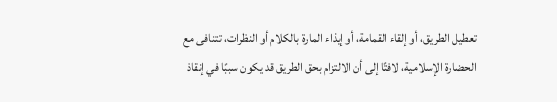تعطيل الطريق، أو إلقاء القمامة، أو إيذاء المارة بالكلام أو النظرات، تتنافى مع الحضارة الإسلامية، لافتًا إلى أن الالتزام بحق الطريق قد يكون سببًا في إنقاذ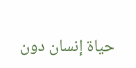حياة إنسان دون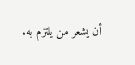أن يشعر من يلتزم به.